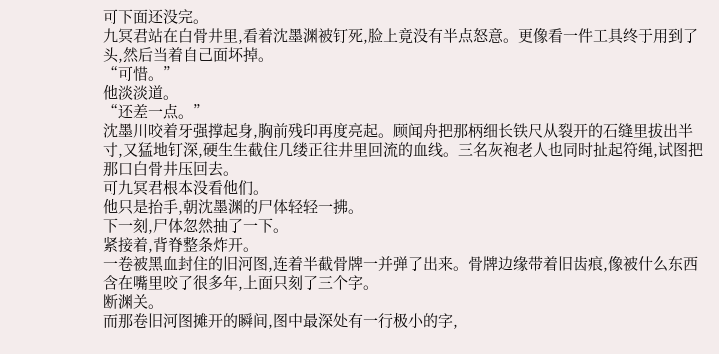可下面还没完。
九冥君站在白骨井里,看着沈墨渊被钉死,脸上竟没有半点怒意。更像看一件工具终于用到了头,然后当着自己面坏掉。
“可惜。”
他淡淡道。
“还差一点。”
沈墨川咬着牙强撑起身,胸前残印再度亮起。顾闻舟把那柄细长铁尺从裂开的石缝里拔出半寸,又猛地钉深,硬生生截住几缕正往井里回流的血线。三名灰袍老人也同时扯起符绳,试图把那口白骨井压回去。
可九冥君根本没看他们。
他只是抬手,朝沈墨渊的尸体轻轻一拂。
下一刻,尸体忽然抽了一下。
紧接着,背脊整条炸开。
一卷被黑血封住的旧河图,连着半截骨牌一并弹了出来。骨牌边缘带着旧齿痕,像被什么东西含在嘴里咬了很多年,上面只刻了三个字。
断渊关。
而那卷旧河图摊开的瞬间,图中最深处有一行极小的字,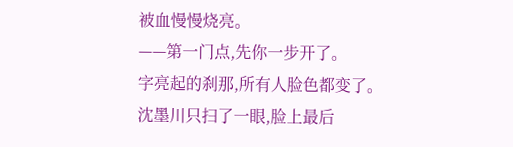被血慢慢烧亮。
——第一门点,先你一步开了。
字亮起的刹那,所有人脸色都变了。
沈墨川只扫了一眼,脸上最后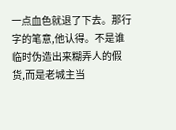一点血色就退了下去。那行字的笔意,他认得。不是谁临时伪造出来糊弄人的假货,而是老城主当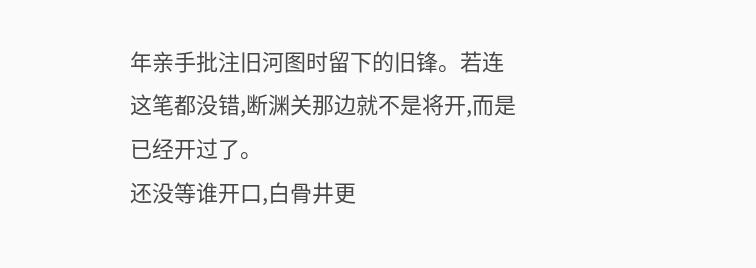年亲手批注旧河图时留下的旧锋。若连这笔都没错,断渊关那边就不是将开,而是已经开过了。
还没等谁开口,白骨井更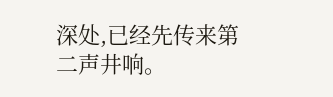深处,已经先传来第二声井响。